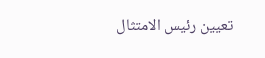تعيين رئيس الامتثال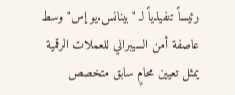رئيساً تنفيذياً لـ "بينانس.يو إس" وسط عاصفة أمن السيبراني للعملات الرقمية
يمثل تعيين محامٍ سابق متخصص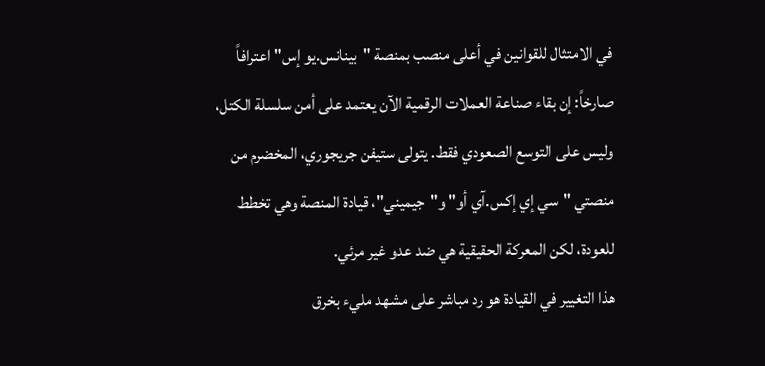في الامتثال للقوانين في أعلى منصب بمنصة "بينانس.يو إس" اعترافاً صارخاً: إن بقاء صناعة العملات الرقمية الآن يعتمد على أمن سلسلة الكتل، وليس على التوسع الصعودي فقط. يتولى ستيفن جريجوري، المخضرم من منصتي "سي إي إكس.آي أو" و"جيميني"، قيادة المنصة وهي تخطط للعودة، لكن المعركة الحقيقية هي ضد عدو غير مرئي.
هذا التغيير في القيادة هو رد مباشر على مشهد مليء بخرق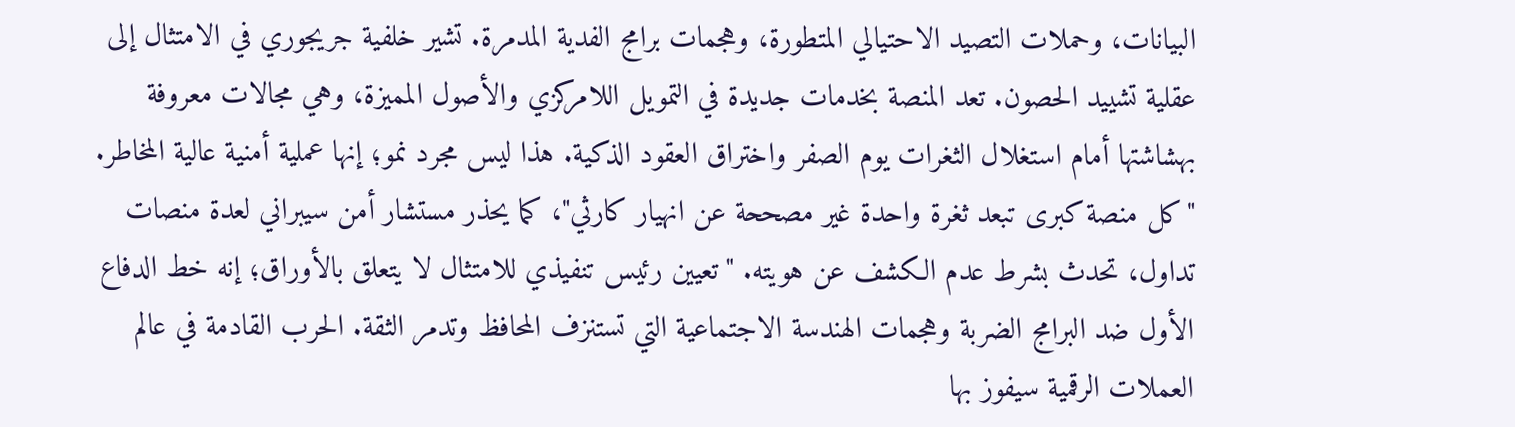البيانات، وحملات التصيد الاحتيالي المتطورة، وهجمات برامج الفدية المدمرة. تشير خلفية جريجوري في الامتثال إلى عقلية تشييد الحصون. تعد المنصة بخدمات جديدة في التمويل اللامركزي والأصول المميزة، وهي مجالات معروفة بهشاشتها أمام استغلال الثغرات يوم الصفر واختراق العقود الذكية. هذا ليس مجرد نمو؛ إنها عملية أمنية عالية المخاطر.
"كل منصة كبرى تبعد ثغرة واحدة غير مصححة عن انهيار كارثي"، كما يحذر مستشار أمن سيبراني لعدة منصات تداول، تحدث بشرط عدم الكشف عن هويته. "تعيين رئيس تنفيذي للامتثال لا يتعلق بالأوراق؛ إنه خط الدفاع الأول ضد البرامج الضربة وهجمات الهندسة الاجتماعية التي تستنزف المحافظ وتدمر الثقة. الحرب القادمة في عالم العملات الرقمية سيفوز بها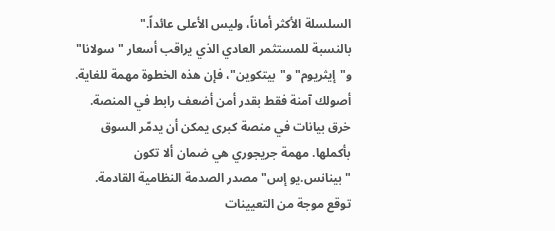السلسلة الأكثر أماناً، وليس الأعلى عائداً."
بالنسبة للمستثمر العادي الذي يراقب أسعار "سولانا" و"إيثريوم" و"بيتكوين"، فإن هذه الخطوة مهمة للغاية. أصولك آمنة فقط بقدر أمن أضعف رابط في المنصة. خرق بيانات في منصة كبرى يمكن أن يدمّر السوق بأكملها. مهمة جريجوري هي ضمان ألا تكون "بينانس.يو إس" مصدر الصدمة النظامية القادمة.
توقع موجة من التعيينات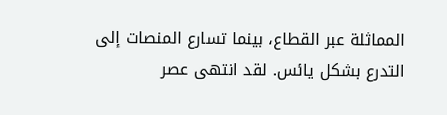المماثلة عبر القطاع، بينما تسارع المنصات إلى التدرع بشكل يائس. لقد انتهى عصر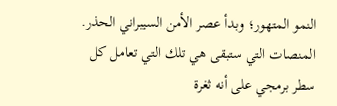النمو المتهور؛ وبدأ عصر الأمن السيبراني الحذر. المنصات التي ستبقى هي تلك التي تعامل كل سطر برمجي على أنه ثغرة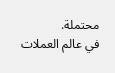محتملة.
في عالم العملات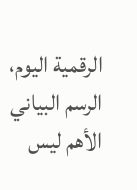الرقمية اليوم، الرسم البياني الأهم ليس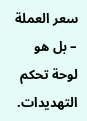سعر العملة – بل هو لوحة تحكم التهديدات.